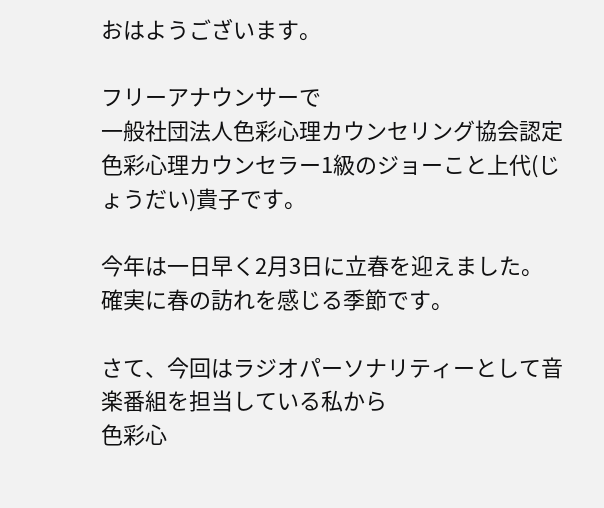おはようございます。

フリーアナウンサーで
一般社団法人色彩心理カウンセリング協会認定
色彩心理カウンセラー1級のジョーこと上代(じょうだい)貴子です。

今年は一日早く2月3日に立春を迎えました。
確実に春の訪れを感じる季節です。

さて、今回はラジオパーソナリティーとして音楽番組を担当している私から
色彩心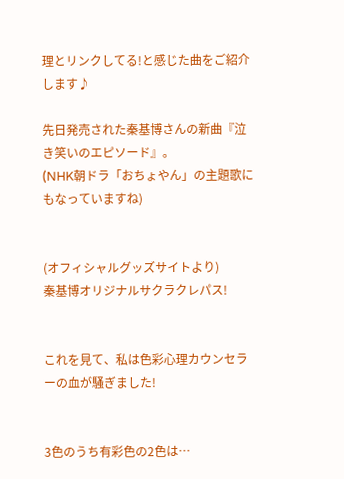理とリンクしてる!と感じた曲をご紹介します♪

先日発売された秦基博さんの新曲『泣き笑いのエピソード』。
(NHK朝ドラ「おちょやん」の主題歌にもなっていますね)


(オフィシャルグッズサイトより)
秦基博オリジナルサクラクレパス!


これを見て、私は色彩心理カウンセラーの血が騒ぎました!


3色のうち有彩色の2色は…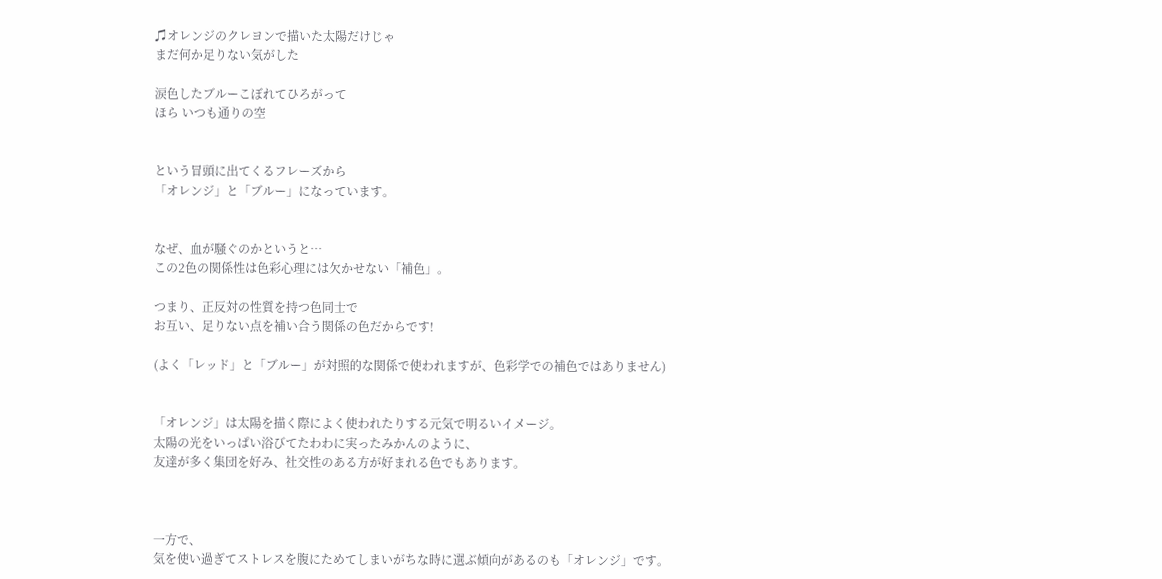♫オレンジのクレヨンで描いた太陽だけじゃ
まだ何か足りない気がした

涙色したブルーこぼれてひろがって
ほら いつも通りの空


という冒頭に出てくるフレーズから
「オレンジ」と「ブルー」になっています。


なぜ、血が騒ぐのかというと…
この2色の関係性は色彩心理には欠かせない「補色」。

つまり、正反対の性質を持つ色同士で
お互い、足りない点を補い合う関係の色だからです!

(よく「レッド」と「ブルー」が対照的な関係で使われますが、色彩学での補色ではありません)


「オレンジ」は太陽を描く際によく使われたりする元気で明るいイメージ。
太陽の光をいっぱい浴びてたわわに実ったみかんのように、
友達が多く集団を好み、社交性のある方が好まれる色でもあります。



一方で、
気を使い過ぎてストレスを腹にためてしまいがちな時に選ぶ傾向があるのも「オレンジ」です。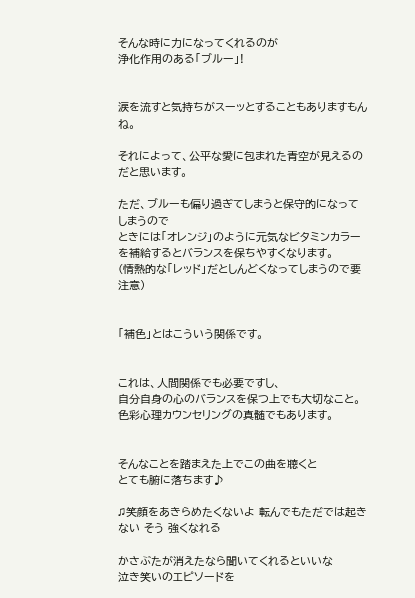そんな時に力になってくれるのが
浄化作用のある「ブルー」!


涙を流すと気持ちがスーッとすることもありますもんね。

それによって、公平な愛に包まれた青空が見えるのだと思います。

ただ、ブルーも偏り過ぎてしまうと保守的になってしまうので
ときには「オレンジ」のように元気なビタミンカラーを補給するとバランスを保ちやすくなります。
(情熱的な「レッド」だとしんどくなってしまうので要注意)


「補色」とはこういう関係です。


これは、人間関係でも必要ですし、
自分自身の心のバランスを保つ上でも大切なこと。
色彩心理カウンセリングの真髄でもあります。


そんなことを踏まえた上でこの曲を聴くと
とても腑に落ちます♪

♫笑顔をあきらめたくないよ 転んでもただでは起きない そう 強くなれる

かさぶたが消えたなら聞いてくれるといいな
泣き笑いのエピソードを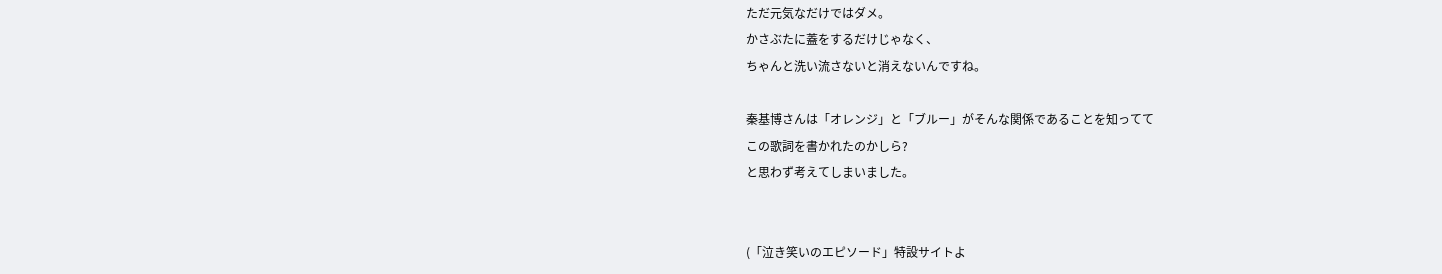ただ元気なだけではダメ。
かさぶたに蓋をするだけじゃなく、
ちゃんと洗い流さないと消えないんですね。

秦基博さんは「オレンジ」と「ブルー」がそんな関係であることを知ってて
この歌詞を書かれたのかしら?
と思わず考えてしまいました。


(「泣き笑いのエピソード」特設サイトよ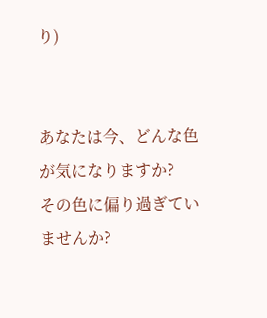り)


あなたは今、どんな色が気になりますか?
その色に偏り過ぎていませんか?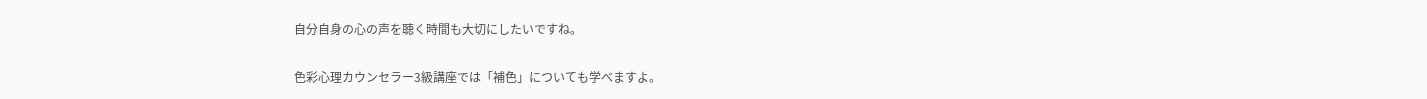自分自身の心の声を聴く時間も大切にしたいですね。

色彩心理カウンセラー3級講座では「補色」についても学べますよ。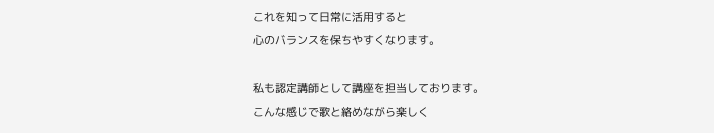これを知って日常に活用すると
心のバランスを保ちやすくなります。

私も認定講師として講座を担当しております。
こんな感じで歌と絡めながら楽しく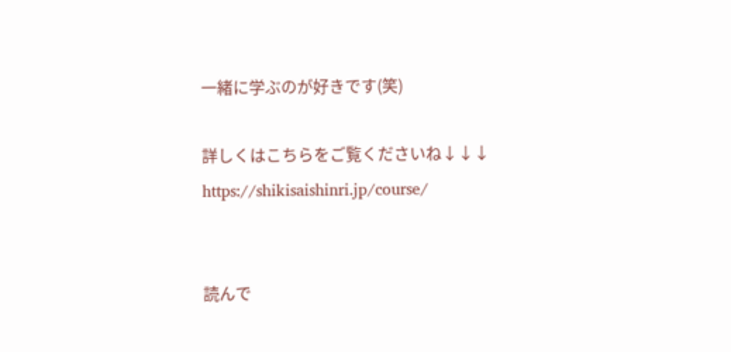一緒に学ぶのが好きです(笑)

詳しくはこちらをご覧くださいね↓↓↓
https://shikisaishinri.jp/course/


読んで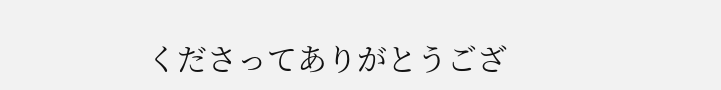くださってありがとうござ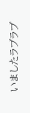いましたラブラブ